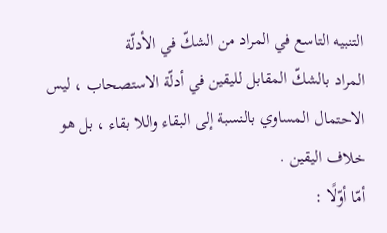التنبيه التاسع في المراد من الشكّ في الأدلّة
المراد بالشكّ المقابل لليقين في أدلّة الاستصحاب ، ليس الاحتمال المساوي بالنسبة إلى البقاء واللا بقاء ، بل هو خلاف اليقين .
أمّا أوّلًا :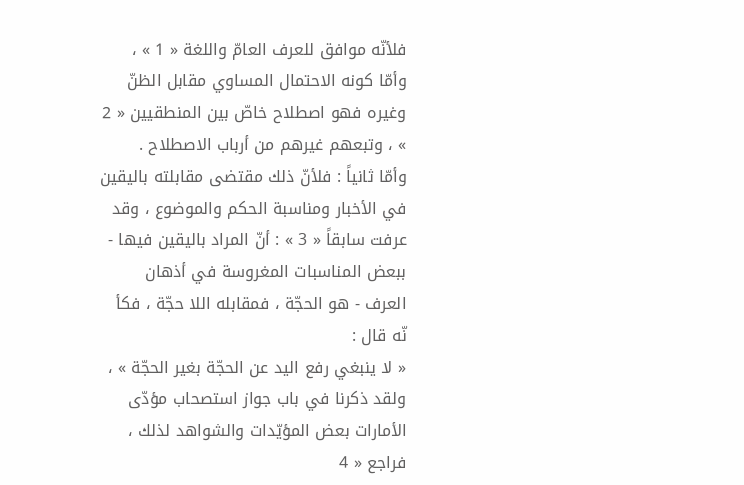فلأنّه موافق للعرف العامّ واللغة « 1 » ، وأمّا كونه الاحتمال المساوي مقابل الظنّ وغيره فهو اصطلاح خاصّ بين المنطقيين « 2 » ، وتبعهم غيرهم من أرباب الاصطلاح .
وأمّا ثانياً : فلأنّ ذلك مقتضى مقابلته باليقين في الأخبار ومناسبة الحكم والموضوع ، وقد عرفت سابقاً « 3 » : أنّ المراد باليقين فيها - ببعض المناسبات المغروسة في أذهان العرف - هو الحجّة ، فمقابله اللا حجّة ، فكأ نّه قال :
« لا ينبغي رفع اليد عن الحجّة بغير الحجّة » ، ولقد ذكرنا في باب جواز استصحاب مؤدّى الأمارات بعض المؤيّدات والشواهد لذلك ، فراجع « 4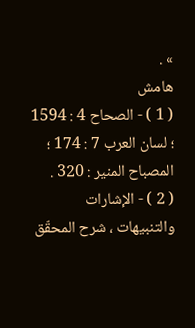» .
هامش
( 1 ) - الصحاح 4 : 1594 ؛ لسان العرب 7 : 174 ؛ المصباح المنير : 320 .
( 2 ) - الإشارات والتنبيهات ، شرح المحقّق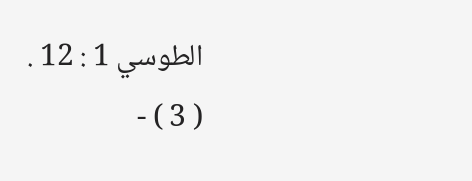الطوسي 1 : 12 .
( 3 ) -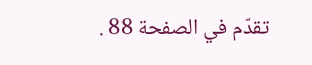تقدّم في الصفحة 88 .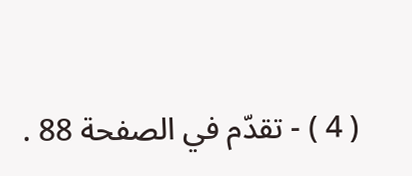( 4 ) - تقدّم في الصفحة 88 .